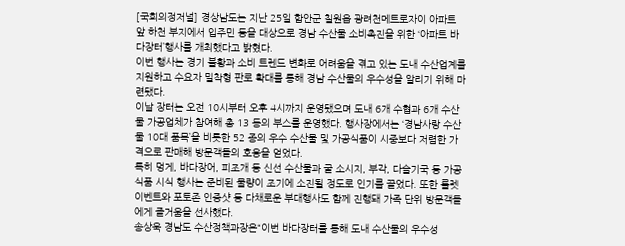[국회의정저널] 경상남도는 지난 25일 함안군 칠원읍 광려천메트로자이 아파트 앞 하천 부지에서 입주민 등을 대상으로 경남 수산물 소비촉진을 위한 ‘아파트 바다장터’행사를 개최했다고 밝혔다.
이번 행사는 경기 불황과 소비 트렌드 변화로 어려움을 겪고 있는 도내 수산업계를 지원하고 수요자 밀착형 판로 확대를 통해 경남 수산물의 우수성을 알리기 위해 마련됐다.
이날 장터는 오전 10시부터 오후 4시까지 운영됐으며 도내 6개 수협과 6개 수산물 가공업체가 참여해 총 13 동의 부스를 운영했다. 행사장에서는 ‘경남사랑 수산물 10대 품목’을 비롯한 52 종의 우수 수산물 및 가공식품이 시중보다 저렴한 가격으로 판매해 방문객들의 호응을 얻었다.
특히 멍게, 바다장어, 피조개 등 신선 수산물과 굴 소시지, 부각, 다슬기국 등 가공식품 시식 행사는 준비된 물량이 조기에 소진될 정도로 인기를 끌었다. 또한 룰렛 이벤트와 포토존 인증샷 등 다채로운 부대행사도 함께 진행돼 가족 단위 방문객들에게 즐거움을 선사했다.
송상욱 경남도 수산정책과장은“이번 바다장터를 통해 도내 수산물의 우수성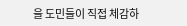을 도민들이 직접 체감하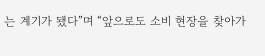는 계기가 됐다”며 “앞으로도 소비 현장을 찾아가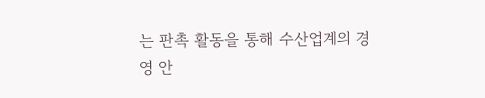는 판촉 활동을 통해 수산업계의 경영 안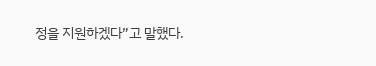정을 지원하겠다”고 말했다.